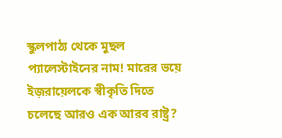স্কুলপাঠ্য থেকে মুছল প্যালেস্টাইনের নাম! মারের ভয়ে ইজ়রায়েলকে স্বীকৃতি দিতে চলেছে আরও এক আরব রাষ্ট্র?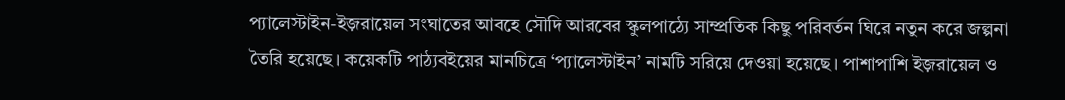প্যালেস্টাইন-ইজ়রায়েল সংঘাতের আবহে সৌদি আরবের স্কুলপাঠ্যে সাম্প্রতিক কিছু পরিবর্তন ঘিরে নতুন করে জল্পনা তৈরি হয়েছে। কয়েকটি পাঠ্যবইয়ের মানচিত্রে ‘প্যালেস্টাইন’ নামটি সরিয়ে দেওয়া হয়েছে। পাশাপাশি ইজ়রায়েল ও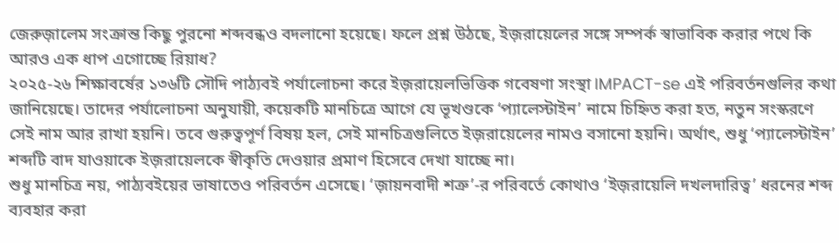জেরুজ়ালেম সংক্রান্ত কিছু পুরনো শব্দবন্ধও বদলানো হয়েছে। ফলে প্রশ্ন উঠছে, ইজ়রায়েলের সঙ্গে সম্পর্ক স্বাভাবিক করার পথে কি আরও এক ধাপ এগোচ্ছে রিয়াধ?
২০২৫-২৬ শিক্ষাবর্ষের ১৩৬টি সৌদি পাঠ্যবই পর্যালোচনা করে ইজ়রায়েলভিত্তিক গবেষণা সংস্থা IMPACT-se এই পরিবর্তনগুলির কথা জানিয়েছে। তাদের পর্যালোচনা অনুযায়ী, কয়েকটি মানচিত্রে আগে যে ভূখণ্ডকে ‘প্যালেস্টাইন’ নামে চিহ্নিত করা হত, নতুন সংস্করণে সেই নাম আর রাখা হয়নি। তবে গুরুত্বপূর্ণ বিষয় হল, সেই মানচিত্রগুলিতে ইজ়রায়েলের নামও বসানো হয়নি। অর্থাৎ, শুধু ‘প্যালেস্টাইন’ শব্দটি বাদ যাওয়াকে ইজ়রায়েলকে স্বীকৃতি দেওয়ার প্রমাণ হিসেবে দেখা যাচ্ছে না।
শুধু মানচিত্র নয়, পাঠ্যবইয়ের ভাষাতেও পরিবর্তন এসেছে। ‘জ়ায়নবাদী শত্রু’-র পরিবর্তে কোথাও ‘ইজ়রায়েলি দখলদারিত্ব’ ধরনের শব্দ ব্যবহার করা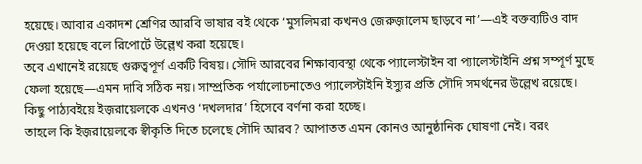হয়েছে। আবার একাদশ শ্রেণির আরবি ভাষার বই থেকে ‘মুসলিমরা কখনও জেরুজ়ালেম ছাড়বে না’—এই বক্তব্যটিও বাদ দেওয়া হয়েছে বলে রিপোর্টে উল্লেখ করা হয়েছে।
তবে এখানেই রয়েছে গুরুত্বপূর্ণ একটি বিষয়। সৌদি আরবের শিক্ষাব্যবস্থা থেকে প্যালেস্টাইন বা প্যালেস্টাইনি প্রশ্ন সম্পূর্ণ মুছে ফেলা হয়েছে—এমন দাবি সঠিক নয়। সাম্প্রতিক পর্যালোচনাতেও প্যালেস্টাইনি ইস্যুর প্রতি সৌদি সমর্থনের উল্লেখ রয়েছে। কিছু পাঠ্যবইয়ে ইজ়রায়েলকে এখনও ‘দখলদার’ হিসেবে বর্ণনা করা হচ্ছে।
তাহলে কি ইজ়রায়েলকে স্বীকৃতি দিতে চলেছে সৌদি আরব? আপাতত এমন কোনও আনুষ্ঠানিক ঘোষণা নেই। বরং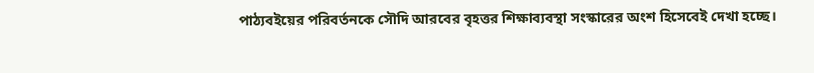পাঠ্যবইয়ের পরিবর্তনকে সৌদি আরবের বৃহত্তর শিক্ষাব্যবস্থা সংস্কারের অংশ হিসেবেই দেখা হচ্ছে।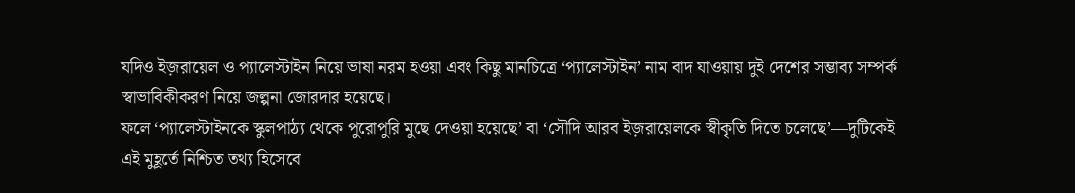যদিও ইজ়রায়েল ও প্যালেস্টাইন নিয়ে ভাষা নরম হওয়া এবং কিছু মানচিত্রে ‘প্যালেস্টাইন’ নাম বাদ যাওয়ায় দুই দেশের সম্ভাব্য সম্পর্ক স্বাভাবিকীকরণ নিয়ে জল্পনা জোরদার হয়েছে।
ফলে ‘প্যালেস্টাইনকে স্কুলপাঠ্য থেকে পুরোপুরি মুছে দেওয়া হয়েছে’ বা ‘সৌদি আরব ইজ়রায়েলকে স্বীকৃতি দিতে চলেছে’—দুটিকেই এই মুহূর্তে নিশ্চিত তথ্য হিসেবে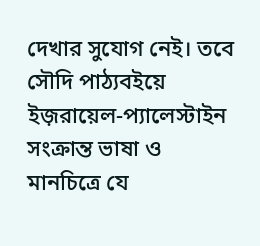দেখার সুযোগ নেই। তবে সৌদি পাঠ্যবইয়ে ইজ়রায়েল-প্যালেস্টাইন সংক্রান্ত ভাষা ও মানচিত্রে যে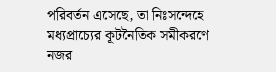পরিবর্তন এসেছে, তা নিঃসন্দেহে মধ্যপ্রাচ্যের কূটনৈতিক সমীকরণে নজর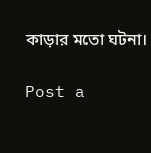কাড়ার মতো ঘটনা।

Post a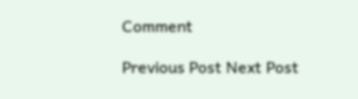Comment

Previous Post Next Post